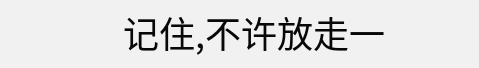记住,不许放走一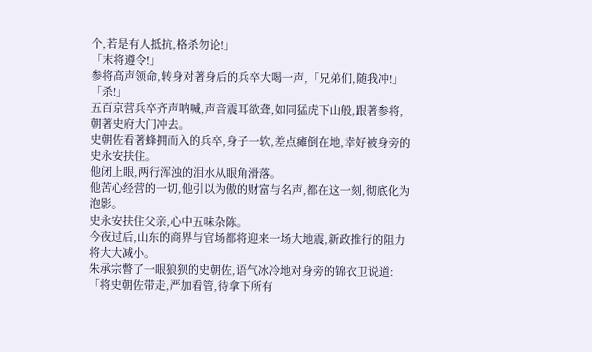个,若是有人抵抗,格杀勿论!」
「末将遵令!」
参将高声领命,转身对著身后的兵卒大喝一声,「兄弟们,随我冲!」
「杀!」
五百京营兵卒齐声呐喊,声音震耳欲聋,如同猛虎下山般,跟著参将,朝著史府大门冲去。
史朝佐看著蜂拥而入的兵卒,身子一软,差点瘫倒在地,幸好被身旁的史永安扶住。
他闭上眼,两行浑浊的泪水从眼角滑落。
他苦心经营的一切,他引以为傲的财富与名声,都在这一刻,彻底化为泡影。
史永安扶住父亲,心中五味杂陈。
今夜过后,山东的商界与官场都将迎来一场大地震,新政推行的阻力将大大减小。
朱承宗瞥了一眼狼狈的史朝佐,语气冰冷地对身旁的锦衣卫说道:「将史朝佐带走,严加看管,待拿下所有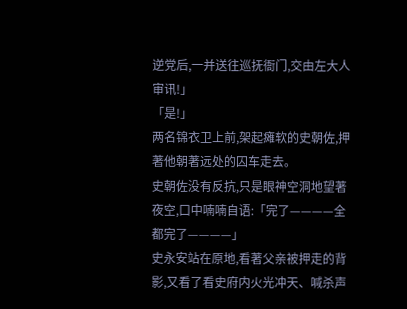逆党后,一并送往巡抚衙门,交由左大人审讯!」
「是!」
两名锦衣卫上前,架起瘫软的史朝佐,押著他朝著远处的囚车走去。
史朝佐没有反抗,只是眼神空洞地望著夜空,口中喃喃自语:「完了————全都完了————」
史永安站在原地,看著父亲被押走的背影,又看了看史府内火光冲天、喊杀声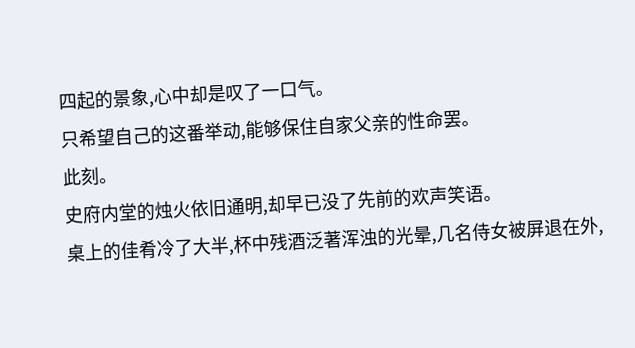四起的景象,心中却是叹了一口气。
只希望自己的这番举动,能够保住自家父亲的性命罢。
此刻。
史府内堂的烛火依旧通明,却早已没了先前的欢声笑语。
桌上的佳肴冷了大半,杯中残酒泛著浑浊的光晕,几名侍女被屏退在外,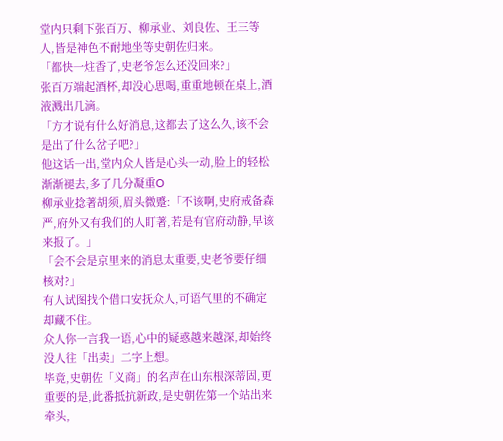堂内只剩下张百万、柳承业、刘良佐、王三等人,皆是神色不耐地坐等史朝佐归来。
「都快一炷香了,史老爷怎么还没回来?」
张百万端起酒杯,却没心思喝,重重地顿在桌上,酒液溅出几滴。
「方才说有什么好消息,这都去了这么久,该不会是出了什么岔子吧?」
他这话一出,堂内众人皆是心头一动,脸上的轻松渐渐褪去,多了几分凝重O
柳承业捻著胡须,眉头微蹙:「不该啊,史府戒备森严,府外又有我们的人盯著,若是有官府动静,早该来报了。」
「会不会是京里来的消息太重要,史老爷要仔细核对?」
有人试图找个借口安抚众人,可语气里的不确定却藏不住。
众人你一言我一语,心中的疑惑越来越深,却始终没人往「出卖」二字上想。
毕竟,史朝佐「义商」的名声在山东根深蒂固,更重要的是,此番抵抗新政,是史朝佐第一个站出来牵头,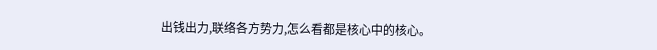出钱出力,联络各方势力,怎么看都是核心中的核心。